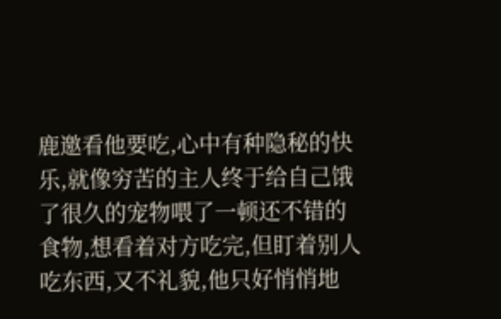鹿邀看他要吃,心中有种隐秘的快乐,就像穷苦的主人终于给自己饿了很久的宠物喂了一顿还不错的食物,想看着对方吃完,但盯着别人吃东西,又不礼貌,他只好悄悄地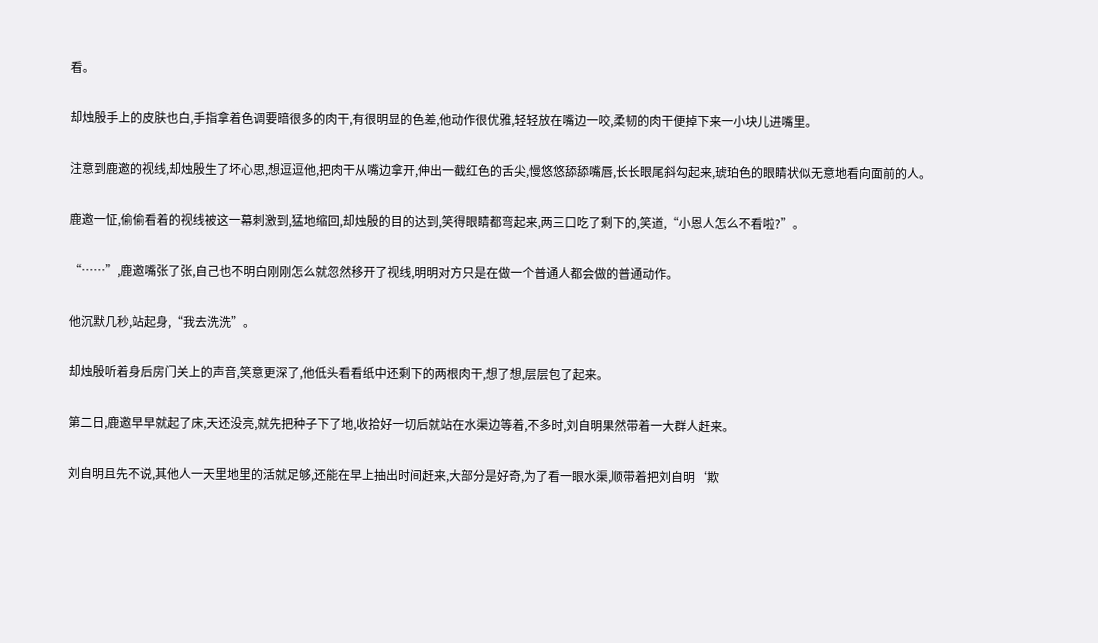看。

却烛殷手上的皮肤也白,手指拿着色调要暗很多的肉干,有很明显的色差,他动作很优雅,轻轻放在嘴边一咬,柔韧的肉干便掉下来一小块儿进嘴里。

注意到鹿邀的视线,却烛殷生了坏心思,想逗逗他,把肉干从嘴边拿开,伸出一截红色的舌尖,慢悠悠舔舔嘴唇,长长眼尾斜勾起来,琥珀色的眼睛状似无意地看向面前的人。

鹿邀一怔,偷偷看着的视线被这一幕刺激到,猛地缩回,却烛殷的目的达到,笑得眼睛都弯起来,两三口吃了剩下的,笑道,“小恩人怎么不看啦?”。

“……”,鹿邀嘴张了张,自己也不明白刚刚怎么就忽然移开了视线,明明对方只是在做一个普通人都会做的普通动作。

他沉默几秒,站起身,“我去洗洗”。

却烛殷听着身后房门关上的声音,笑意更深了,他低头看看纸中还剩下的两根肉干,想了想,层层包了起来。

第二日,鹿邀早早就起了床,天还没亮,就先把种子下了地,收拾好一切后就站在水渠边等着,不多时,刘自明果然带着一大群人赶来。

刘自明且先不说,其他人一天里地里的活就足够,还能在早上抽出时间赶来,大部分是好奇,为了看一眼水渠,顺带着把刘自明‘欺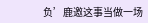负’鹿邀这事当做一场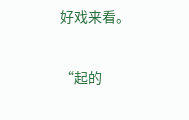好戏来看。

“起的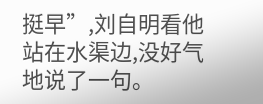挺早”,刘自明看他站在水渠边,没好气地说了一句。